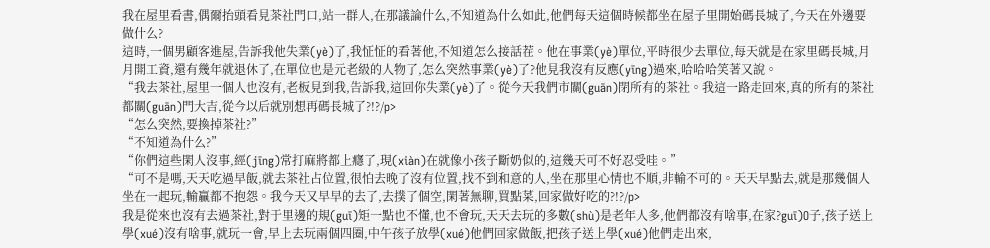我在屋里看書,偶爾抬頭看見茶社門口,站一群人,在那議論什么,不知道為什么如此,他們每天這個時候都坐在屋子里開始碼長城了,今天在外邊要做什么?
這時,一個男顧客進屋,告訴我他失業(yè)了,我怔怔的看著他,不知道怎么接話茬。他在事業(yè)單位,平時很少去單位,每天就是在家里碼長城,月月開工資,還有幾年就退休了,在單位也是元老級的人物了,怎么突然事業(yè)了?他見我沒有反應(yīng)過來,哈哈哈笑著又說。
“我去茶社,屋里一個人也沒有,老板見到我,告訴我,這回你失業(yè)了。從今天我們市關(guān)閉所有的茶社。我這一路走回來,真的所有的茶社都關(guān)門大吉,從今以后就別想再碼長城了?!?/p>
“怎么突然,要換掉茶社?”
“不知道為什么?”
“你們這些閑人沒事,經(jīng)常打麻將都上癮了,現(xiàn)在就像小孩子斷奶似的,這幾天可不好忍受哇。”
“可不是嗎,天天吃過早飯,就去茶社占位置,很怕去晚了沒有位置,找不到和意的人,坐在那里心情也不順,非輸不可的。天天早點去,就是那幾個人坐在一起玩,輸贏都不抱怨。我今天又早早的去了,去撲了個空,閑著無聊,買點菜,回家做好吃的?!?/p>
我是從來也沒有去過茶社,對于里邊的規(guī)矩一點也不懂,也不會玩,天天去玩的多數(shù)是老年人多,他們都沒有啥事,在家?guī)O子,孩子送上學(xué)沒有啥事,就玩一會,早上去玩兩個四圈,中午孩子放學(xué)他們回家做飯,把孩子送上學(xué)他們走出來,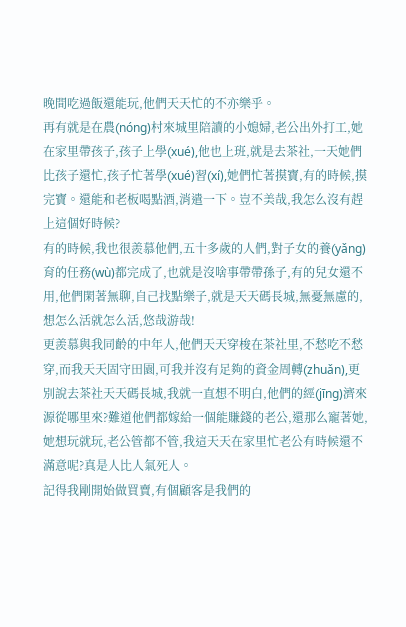晚間吃過飯還能玩,他們天天忙的不亦樂乎。
再有就是在農(nóng)村來城里陪讀的小媳婦,老公出外打工,她在家里帶孩子,孩子上學(xué),他也上班,就是去茶社,一天她們比孩子還忙,孩子忙著學(xué)習(xí),她們忙著摸寶,有的時候,摸完寶。還能和老板喝點酒,消遣一下。豈不美哉,我怎么沒有趕上這個好時候?
有的時候,我也很羨慕他們,五十多歲的人們,對子女的養(yǎng)育的任務(wù)都完成了,也就是沒啥事帶帶孫子,有的兒女還不用,他們閑著無聊,自己找點樂子,就是天天碼長城,無憂無慮的,想怎么活就怎么活,悠哉游哉!
更羨慕與我同齡的中年人,他們天天穿梭在茶社里,不愁吃不愁穿,而我天天固守田園,可我并沒有足夠的資金周轉(zhuǎn),更別說去茶社天天碼長城,我就一直想不明白,他們的經(jīng)濟來源從哪里來?難道他們都嫁給一個能賺錢的老公,還那么寵著她,她想玩就玩,老公管都不管,我這天天在家里忙老公有時候還不滿意呢?真是人比人氣死人。
記得我剛開始做買賣,有個顧客是我們的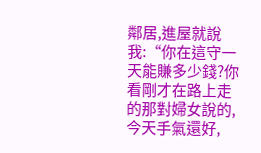鄰居,進屋就說我:“你在這守一天能賺多少錢?你看剛才在路上走的那對婦女說的,今天手氣還好,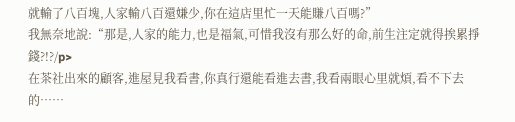就輸了八百塊,人家輸八百還嫌少,你在這店里忙一天能賺八百嗎?”
我無奈地說:“那是,人家的能力,也是福氣,可惜我沒有那么好的命,前生注定就得挨累掙錢?!?/p>
在茶社出來的顧客,進屋見我看書,你真行還能看進去書,我看兩眼心里就煩,看不下去的……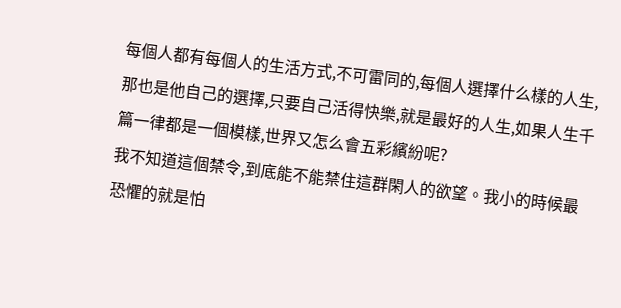每個人都有每個人的生活方式,不可雷同的,每個人選擇什么樣的人生,那也是他自己的選擇,只要自己活得快樂,就是最好的人生,如果人生千篇一律都是一個模樣,世界又怎么會五彩繽紛呢?
我不知道這個禁令,到底能不能禁住這群閑人的欲望。我小的時候最恐懼的就是怕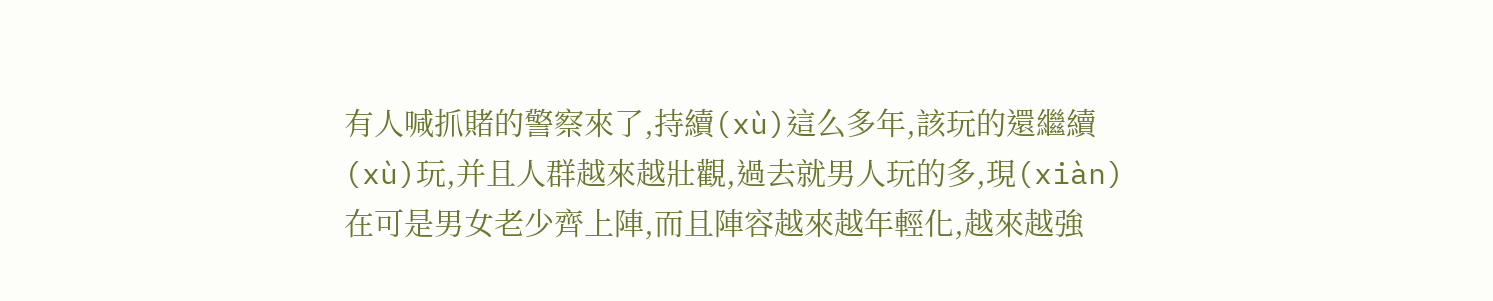有人喊抓賭的警察來了,持續(xù)這么多年,該玩的還繼續(xù)玩,并且人群越來越壯觀,過去就男人玩的多,現(xiàn)在可是男女老少齊上陣,而且陣容越來越年輕化,越來越強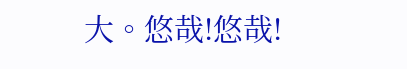大。悠哉!悠哉!